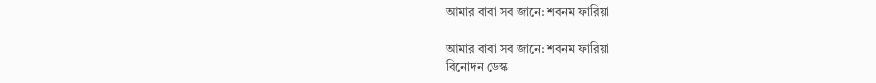আমার বাবা সব জানে: শবনম ফারিয়া

আমার বাবা সব জানে: শবনম ফারিয়া
বিনোদন ডেস্ক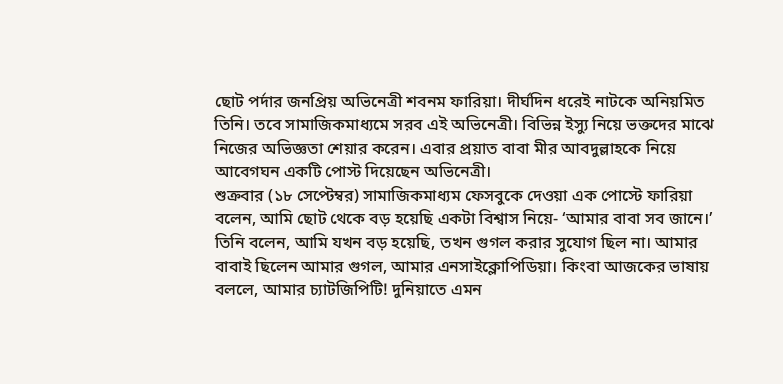ছোট পর্দার জনপ্রিয় অভিনেত্রী শবনম ফারিয়া। দীর্ঘদিন ধরেই নাটকে অনিয়মিত তিনি। তবে সামাজিকমাধ্যমে সরব এই অভিনেত্রী। বিভিন্ন ইস্যু নিয়ে ভক্তদের মাঝে নিজের অভিজ্ঞতা শেয়ার করেন। এবার প্রয়াত বাবা মীর আবদুল্লাহকে নিয়ে আবেগঘন একটি পোস্ট দিয়েছেন অভিনেত্রী।
শুক্রবার (১৮ সেপ্টেম্বর) সামাজিকমাধ্যম ফেসবুকে দেওয়া এক পোস্টে ফারিয়া বলেন, আমি ছোট থেকে বড় হয়েছি একটা বিশ্বাস নিয়ে- ‘আমার বাবা সব জানে।’
তিনি বলেন, আমি যখন বড় হয়েছি, তখন গুগল করার সুযোগ ছিল না। আমার বাবাই ছিলেন আমার গুগল, আমার এনসাইক্লোপিডিয়া। কিংবা আজকের ভাষায় বললে, আমার চ্যাটজিপিটি! দুনিয়াতে এমন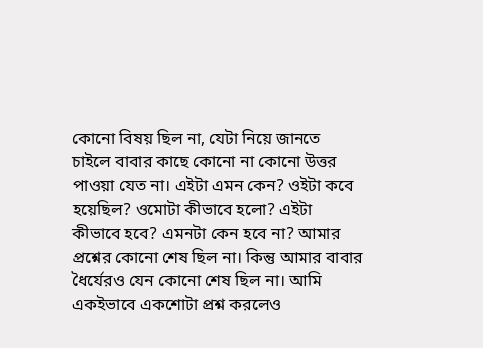কোনো বিষয় ছিল না, যেটা নিয়ে জানতে চাইলে বাবার কাছে কোনো না কোনো উত্তর পাওয়া যেত না। এইটা এমন কেন? ওইটা কবে হয়েছিল? ওমোটা কীভাবে হলো? এইটা কীভাবে হবে? এমনটা কেন হবে না? আমার প্রশ্নের কোনো শেষ ছিল না। কিন্তু আমার বাবার ধৈর্যেরও যেন কোনো শেষ ছিল না। আমি একইভাবে একশোটা প্রশ্ন করলেও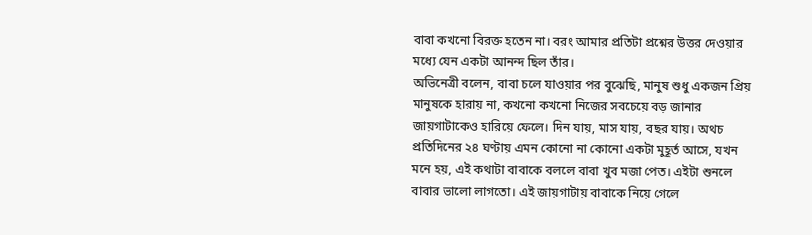বাবা কখনো বিরক্ত হতেন না। বরং আমার প্রতিটা প্রশ্নের উত্তর দেওয়ার মধ্যে যেন একটা আনন্দ ছিল তাঁর।
অভিনেত্রী বলেন, বাবা চলে যাওয়ার পর বুঝেছি, মানুষ শুধু একজন প্রিয় মানুষকে হারায় না, কখনো কখনো নিজের সবচেয়ে বড় জানার জায়গাটাকেও হারিয়ে ফেলে। দিন যায়, মাস যায়, বছর যায়। অথচ প্রতিদিনের ২৪ ঘণ্টায় এমন কোনো না কোনো একটা মুহূর্ত আসে, যখন মনে হয়, এই কথাটা বাবাকে বললে বাবা খুব মজা পেত। এইটা শুনলে বাবার ভালো লাগতো। এই জায়গাটায় বাবাকে নিয়ে গেলে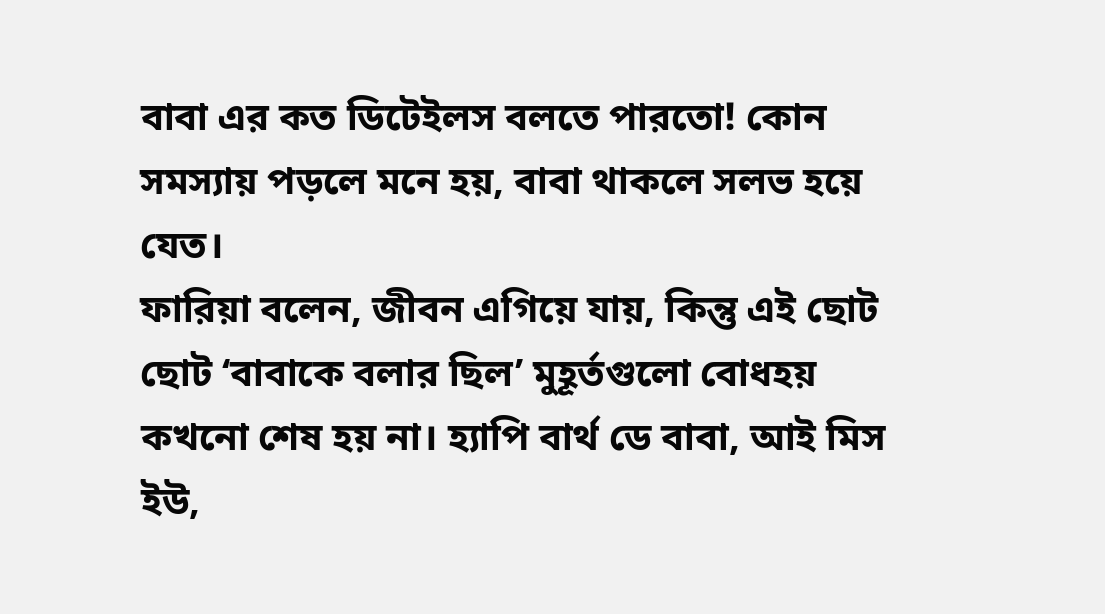বাবা এর কত ডিটেইলস বলতে পারতো! কোন সমস্যায় পড়লে মনে হয়, বাবা থাকলে সলভ হয়ে যেত।
ফারিয়া বলেন, জীবন এগিয়ে যায়, কিন্তু এই ছোট ছোট ‘বাবাকে বলার ছিল’ মুহূর্তগুলো বোধহয় কখনো শেষ হয় না। হ্যাপি বার্থ ডে বাবা, আই মিস ইউ,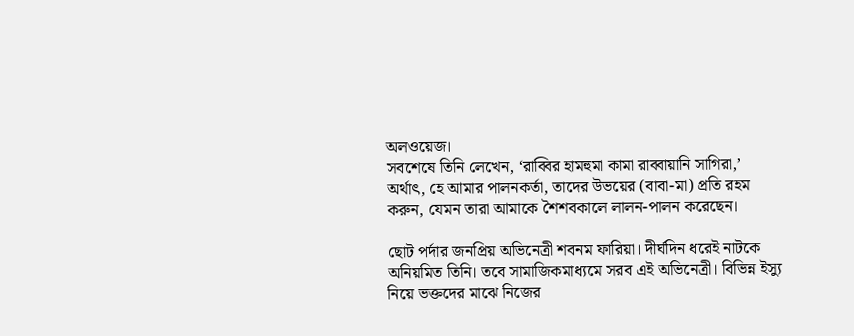অলওয়েজ।
সবশেষে তিনি লেখেন, ‘রাব্বির হামহুমা কামা রাব্বায়ানি সাগিরা,’ অর্থাৎ, হে আমার পালনকর্তা, তাদের উভয়ের (বাবা-মা) প্রতি রহম করুন, যেমন তারা আমাকে শৈশবকালে লালন-পালন করেছেন।

ছোট পর্দার জনপ্রিয় অভিনেত্রী শবনম ফারিয়া। দীর্ঘদিন ধরেই নাটকে অনিয়মিত তিনি। তবে সামাজিকমাধ্যমে সরব এই অভিনেত্রী। বিভিন্ন ইস্যু নিয়ে ভক্তদের মাঝে নিজের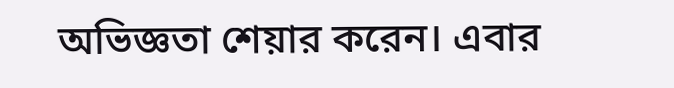অভিজ্ঞতা শেয়ার করেন। এবার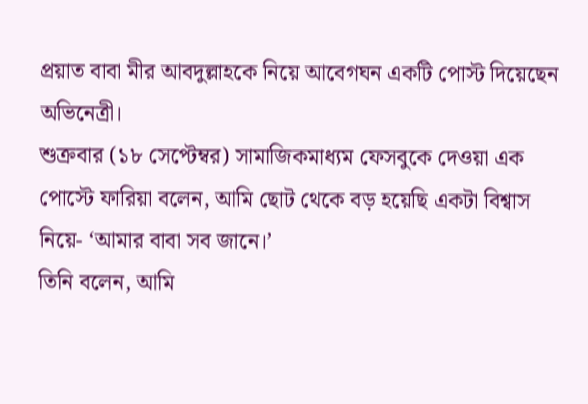প্রয়াত বাবা মীর আবদুল্লাহকে নিয়ে আবেগঘন একটি পোস্ট দিয়েছেন অভিনেত্রী।
শুক্রবার (১৮ সেপ্টেম্বর) সামাজিকমাধ্যম ফেসবুকে দেওয়া এক পোস্টে ফারিয়া বলেন, আমি ছোট থেকে বড় হয়েছি একটা বিশ্বাস নিয়ে- ‘আমার বাবা সব জানে।’
তিনি বলেন, আমি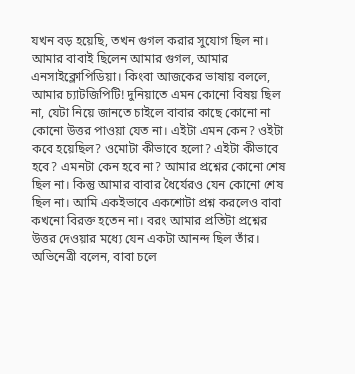যখন বড় হয়েছি, তখন গুগল করার সুযোগ ছিল না। আমার বাবাই ছিলেন আমার গুগল, আমার এনসাইক্লোপিডিয়া। কিংবা আজকের ভাষায় বললে, আমার চ্যাটজিপিটি! দুনিয়াতে এমন কোনো বিষয় ছিল না, যেটা নিয়ে জানতে চাইলে বাবার কাছে কোনো না কোনো উত্তর পাওয়া যেত না। এইটা এমন কেন? ওইটা কবে হয়েছিল? ওমোটা কীভাবে হলো? এইটা কীভাবে হবে? এমনটা কেন হবে না? আমার প্রশ্নের কোনো শেষ ছিল না। কিন্তু আমার বাবার ধৈর্যেরও যেন কোনো শেষ ছিল না। আমি একইভাবে একশোটা প্রশ্ন করলেও বাবা কখনো বিরক্ত হতেন না। বরং আমার প্রতিটা প্রশ্নের উত্তর দেওয়ার মধ্যে যেন একটা আনন্দ ছিল তাঁর।
অভিনেত্রী বলেন, বাবা চলে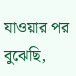যাওয়ার পর বুঝেছি,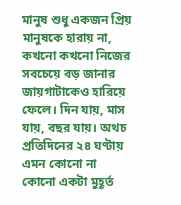মানুষ শুধু একজন প্রিয় মানুষকে হারায় না, কখনো কখনো নিজের সবচেয়ে বড় জানার জায়গাটাকেও হারিয়ে ফেলে। দিন যায়, মাস যায়, বছর যায়। অথচ প্রতিদিনের ২৪ ঘণ্টায় এমন কোনো না কোনো একটা মুহূর্ত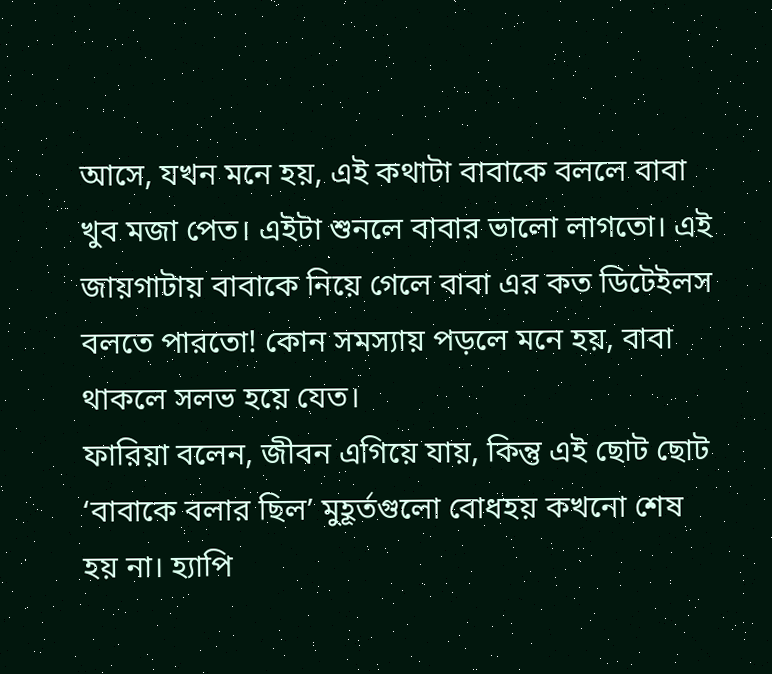আসে, যখন মনে হয়, এই কথাটা বাবাকে বললে বাবা খুব মজা পেত। এইটা শুনলে বাবার ভালো লাগতো। এই জায়গাটায় বাবাকে নিয়ে গেলে বাবা এর কত ডিটেইলস বলতে পারতো! কোন সমস্যায় পড়লে মনে হয়, বাবা থাকলে সলভ হয়ে যেত।
ফারিয়া বলেন, জীবন এগিয়ে যায়, কিন্তু এই ছোট ছোট ‘বাবাকে বলার ছিল’ মুহূর্তগুলো বোধহয় কখনো শেষ হয় না। হ্যাপি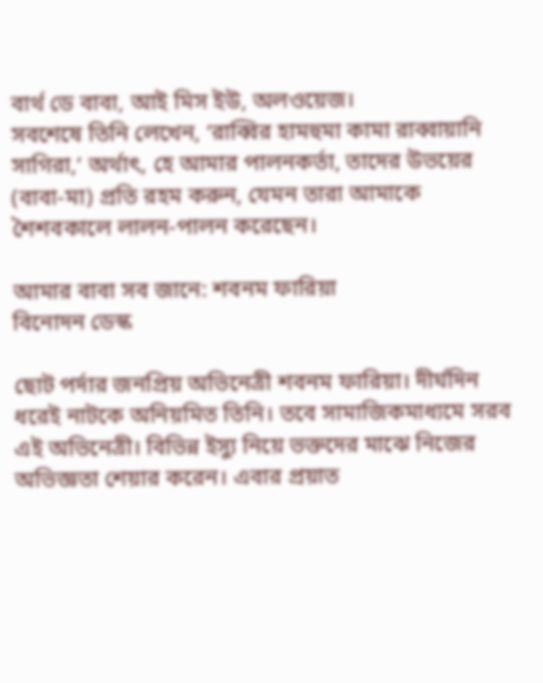বার্থ ডে বাবা, আই মিস ইউ, অলওয়েজ।
সবশেষে তিনি লেখেন, ‘রাব্বির হামহুমা কামা রাব্বায়ানি সাগিরা,’ অর্থাৎ, হে আমার পালনকর্তা, তাদের উভয়ের (বাবা-মা) প্রতি রহম করুন, যেমন তারা আমাকে শৈশবকালে লালন-পালন করেছেন।

আমার বাবা সব জানে: শবনম ফারিয়া
বিনোদন ডেস্ক

ছোট পর্দার জনপ্রিয় অভিনেত্রী শবনম ফারিয়া। দীর্ঘদিন ধরেই নাটকে অনিয়মিত তিনি। তবে সামাজিকমাধ্যমে সরব এই অভিনেত্রী। বিভিন্ন ইস্যু নিয়ে ভক্তদের মাঝে নিজের অভিজ্ঞতা শেয়ার করেন। এবার প্রয়াত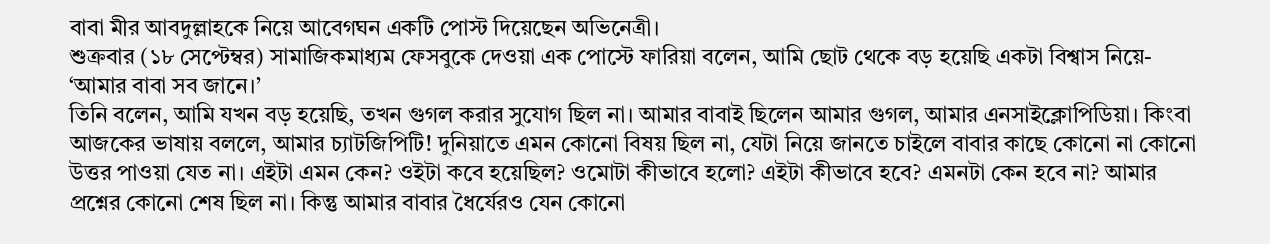বাবা মীর আবদুল্লাহকে নিয়ে আবেগঘন একটি পোস্ট দিয়েছেন অভিনেত্রী।
শুক্রবার (১৮ সেপ্টেম্বর) সামাজিকমাধ্যম ফেসবুকে দেওয়া এক পোস্টে ফারিয়া বলেন, আমি ছোট থেকে বড় হয়েছি একটা বিশ্বাস নিয়ে- ‘আমার বাবা সব জানে।’
তিনি বলেন, আমি যখন বড় হয়েছি, তখন গুগল করার সুযোগ ছিল না। আমার বাবাই ছিলেন আমার গুগল, আমার এনসাইক্লোপিডিয়া। কিংবা আজকের ভাষায় বললে, আমার চ্যাটজিপিটি! দুনিয়াতে এমন কোনো বিষয় ছিল না, যেটা নিয়ে জানতে চাইলে বাবার কাছে কোনো না কোনো উত্তর পাওয়া যেত না। এইটা এমন কেন? ওইটা কবে হয়েছিল? ওমোটা কীভাবে হলো? এইটা কীভাবে হবে? এমনটা কেন হবে না? আমার প্রশ্নের কোনো শেষ ছিল না। কিন্তু আমার বাবার ধৈর্যেরও যেন কোনো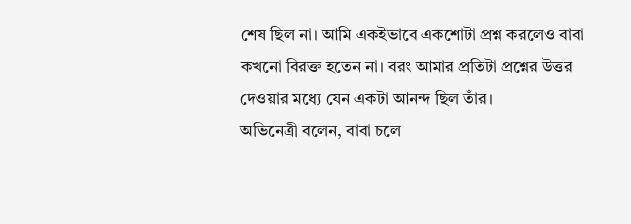শেষ ছিল না। আমি একইভাবে একশোটা প্রশ্ন করলেও বাবা কখনো বিরক্ত হতেন না। বরং আমার প্রতিটা প্রশ্নের উত্তর দেওয়ার মধ্যে যেন একটা আনন্দ ছিল তাঁর।
অভিনেত্রী বলেন, বাবা চলে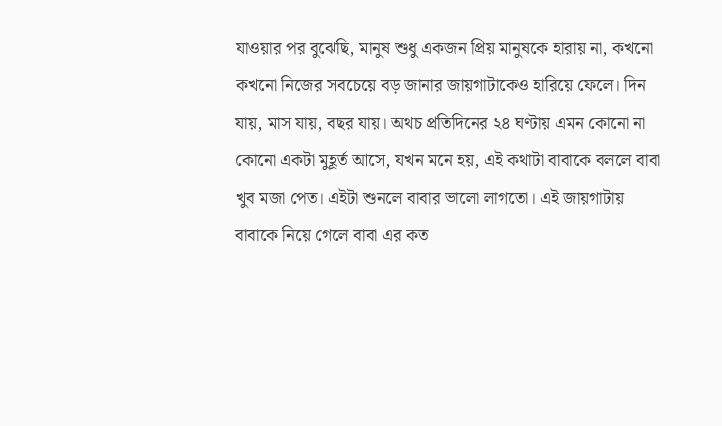যাওয়ার পর বুঝেছি, মানুষ শুধু একজন প্রিয় মানুষকে হারায় না, কখনো কখনো নিজের সবচেয়ে বড় জানার জায়গাটাকেও হারিয়ে ফেলে। দিন যায়, মাস যায়, বছর যায়। অথচ প্রতিদিনের ২৪ ঘণ্টায় এমন কোনো না কোনো একটা মুহূর্ত আসে, যখন মনে হয়, এই কথাটা বাবাকে বললে বাবা খুব মজা পেত। এইটা শুনলে বাবার ভালো লাগতো। এই জায়গাটায় বাবাকে নিয়ে গেলে বাবা এর কত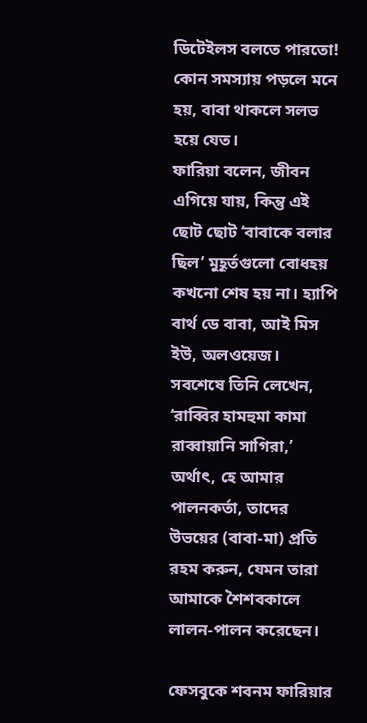ডিটেইলস বলতে পারতো! কোন সমস্যায় পড়লে মনে হয়, বাবা থাকলে সলভ হয়ে যেত।
ফারিয়া বলেন, জীবন এগিয়ে যায়, কিন্তু এই ছোট ছোট ‘বাবাকে বলার ছিল’ মুহূর্তগুলো বোধহয় কখনো শেষ হয় না। হ্যাপি বার্থ ডে বাবা, আই মিস ইউ, অলওয়েজ।
সবশেষে তিনি লেখেন, ‘রাব্বির হামহুমা কামা রাব্বায়ানি সাগিরা,’ অর্থাৎ, হে আমার পালনকর্তা, তাদের উভয়ের (বাবা-মা) প্রতি রহম করুন, যেমন তারা আমাকে শৈশবকালে লালন-পালন করেছেন।

ফেসবুকে শবনম ফারিয়ার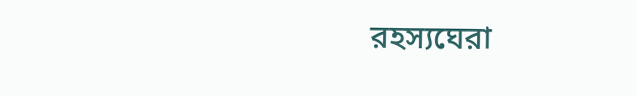রহস্যঘেরা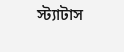স্ট্যাটাস